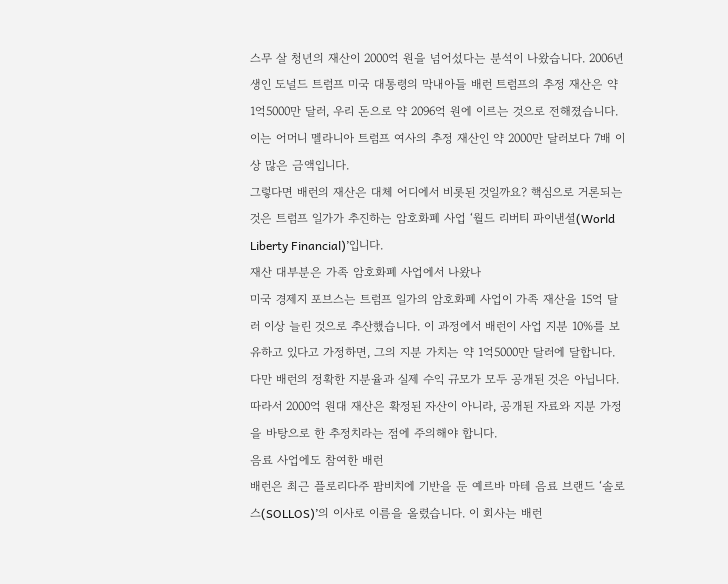스무 살 청년의 재산이 2000억 원을 넘어섰다는 분석이 나왔습니다. 2006년생인 도널드 트럼프 미국 대통령의 막내아들 배런 트럼프의 추정 재산은 약 1억5000만 달러, 우리 돈으로 약 2096억 원에 이르는 것으로 전해졌습니다. 이는 어머니 멜라니아 트럼프 여사의 추정 재산인 약 2000만 달러보다 7배 이상 많은 금액입니다.
그렇다면 배런의 재산은 대체 어디에서 비롯된 것일까요? 핵심으로 거론되는 것은 트럼프 일가가 추진하는 암호화폐 사업 ‘월드 리버티 파이낸셜(World Liberty Financial)’입니다.
재산 대부분은 가족 암호화폐 사업에서 나왔나
미국 경제지 포브스는 트럼프 일가의 암호화폐 사업이 가족 재산을 15억 달러 이상 늘린 것으로 추산했습니다. 이 과정에서 배런이 사업 지분 10%를 보유하고 있다고 가정하면, 그의 지분 가치는 약 1억5000만 달러에 달합니다.
다만 배런의 정확한 지분율과 실제 수익 규모가 모두 공개된 것은 아닙니다. 따라서 2000억 원대 재산은 확정된 자산이 아니라, 공개된 자료와 지분 가정을 바탕으로 한 추정치라는 점에 주의해야 합니다.
음료 사업에도 참여한 배런
배런은 최근 플로리다주 팜비치에 기반을 둔 예르바 마테 음료 브랜드 ‘솔로스(SOLLOS)’의 이사로 이름을 올렸습니다. 이 회사는 배런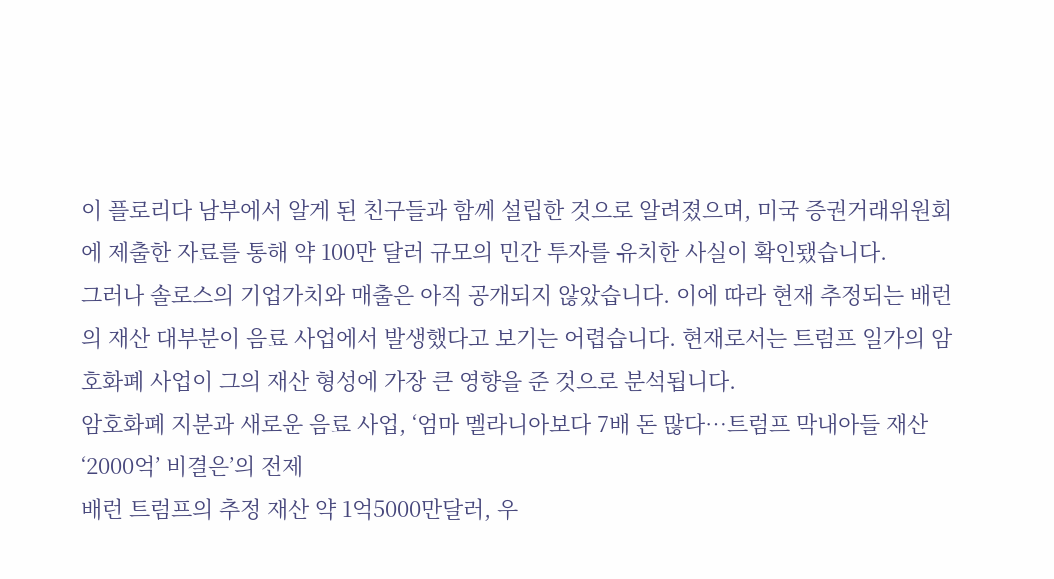이 플로리다 남부에서 알게 된 친구들과 함께 설립한 것으로 알려졌으며, 미국 증권거래위원회에 제출한 자료를 통해 약 100만 달러 규모의 민간 투자를 유치한 사실이 확인됐습니다.
그러나 솔로스의 기업가치와 매출은 아직 공개되지 않았습니다. 이에 따라 현재 추정되는 배런의 재산 대부분이 음료 사업에서 발생했다고 보기는 어렵습니다. 현재로서는 트럼프 일가의 암호화폐 사업이 그의 재산 형성에 가장 큰 영향을 준 것으로 분석됩니다.
암호화폐 지분과 새로운 음료 사업, ‘엄마 멜라니아보다 7배 돈 많다…트럼프 막내아들 재산 ‘2000억’ 비결은’의 전제
배런 트럼프의 추정 재산 약 1억5000만달러, 우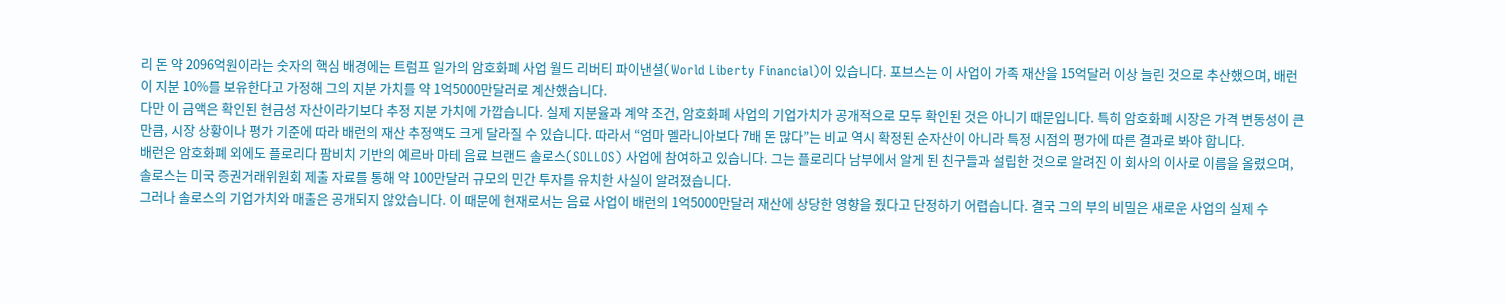리 돈 약 2096억원이라는 숫자의 핵심 배경에는 트럼프 일가의 암호화폐 사업 월드 리버티 파이낸셜(World Liberty Financial)이 있습니다. 포브스는 이 사업이 가족 재산을 15억달러 이상 늘린 것으로 추산했으며, 배런이 지분 10%를 보유한다고 가정해 그의 지분 가치를 약 1억5000만달러로 계산했습니다.
다만 이 금액은 확인된 현금성 자산이라기보다 추정 지분 가치에 가깝습니다. 실제 지분율과 계약 조건, 암호화폐 사업의 기업가치가 공개적으로 모두 확인된 것은 아니기 때문입니다. 특히 암호화폐 시장은 가격 변동성이 큰 만큼, 시장 상황이나 평가 기준에 따라 배런의 재산 추정액도 크게 달라질 수 있습니다. 따라서 “엄마 멜라니아보다 7배 돈 많다”는 비교 역시 확정된 순자산이 아니라 특정 시점의 평가에 따른 결과로 봐야 합니다.
배런은 암호화폐 외에도 플로리다 팜비치 기반의 예르바 마테 음료 브랜드 솔로스(SOLLOS) 사업에 참여하고 있습니다. 그는 플로리다 남부에서 알게 된 친구들과 설립한 것으로 알려진 이 회사의 이사로 이름을 올렸으며, 솔로스는 미국 증권거래위원회 제출 자료를 통해 약 100만달러 규모의 민간 투자를 유치한 사실이 알려졌습니다.
그러나 솔로스의 기업가치와 매출은 공개되지 않았습니다. 이 때문에 현재로서는 음료 사업이 배런의 1억5000만달러 재산에 상당한 영향을 줬다고 단정하기 어렵습니다. 결국 그의 부의 비밀은 새로운 사업의 실제 수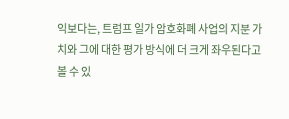익보다는, 트럼프 일가 암호화폐 사업의 지분 가치와 그에 대한 평가 방식에 더 크게 좌우된다고 볼 수 있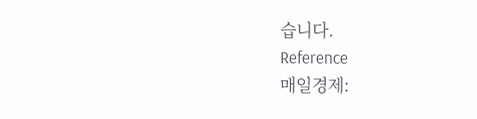습니다.
Reference
매일경제: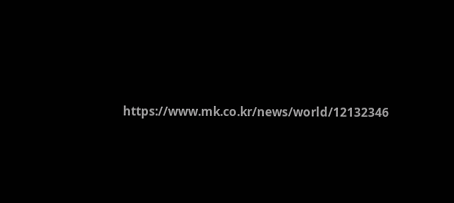https://www.mk.co.kr/news/world/12132346